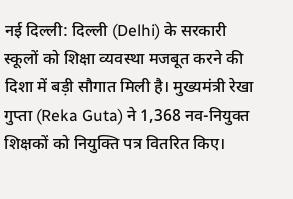नई दिल्ली: दिल्ली (Delhi) के सरकारी स्कूलों को शिक्षा व्यवस्था मजबूत करने की दिशा में बड़ी सौगात मिली है। मुख्यमंत्री रेखा गुप्ता (Reka Guta) ने 1,368 नव-नियुक्त शिक्षकों को नियुक्ति पत्र वितरित किए।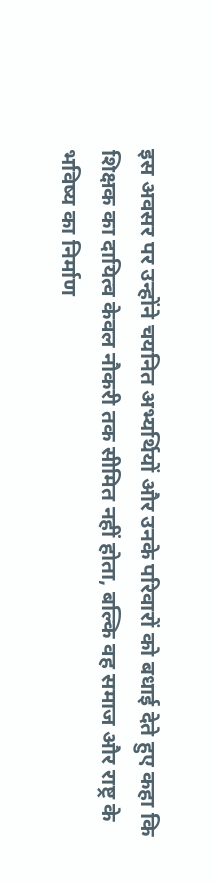इस अवसर पर उन्होंने चयनित अभ्यर्थियों और उनके परिवारों को बधाई देते हुए कहा कि शिक्षक का दायित्व केवल नौकरी तक सीमित नहीं होता, बल्कि वह समाज और राष्ट्र के भविष्य का निर्माण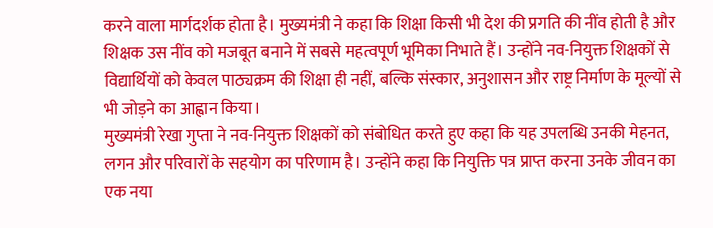करने वाला मार्गदर्शक होता है। मुख्यमंत्री ने कहा कि शिक्षा किसी भी देश की प्रगति की नींव होती है और शिक्षक उस नींव को मजबूत बनाने में सबसे महत्वपूर्ण भूमिका निभाते हैं। उन्होंने नव-नियुक्त शिक्षकों से विद्यार्थियों को केवल पाठ्यक्रम की शिक्षा ही नहीं, बल्कि संस्कार, अनुशासन और राष्ट्र निर्माण के मूल्यों से भी जोड़ने का आह्वान किया।
मुख्यमंत्री रेखा गुप्ता ने नव-नियुक्त शिक्षकों को संबोधित करते हुए कहा कि यह उपलब्धि उनकी मेहनत, लगन और परिवारों के सहयोग का परिणाम है। उन्होंने कहा कि नियुक्ति पत्र प्राप्त करना उनके जीवन का एक नया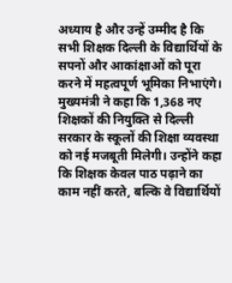अध्याय है और उन्हें उम्मीद है कि सभी शिक्षक दिल्ली के विद्यार्थियों के सपनों और आकांक्षाओं को पूरा करने में महत्वपूर्ण भूमिका निभाएंगे। मुख्यमंत्री ने कहा कि 1,368 नए शिक्षकों की नियुक्ति से दिल्ली सरकार के स्कूलों की शिक्षा व्यवस्था को नई मजबूती मिलेगी। उन्होंने कहा कि शिक्षक केवल पाठ पढ़ाने का काम नहीं करते, बल्कि वे विद्यार्थियों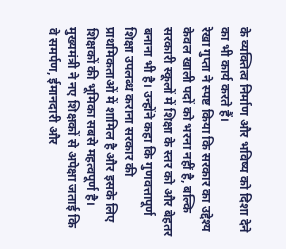के व्यक्तित्व निर्माण और भविष्य को दिशा देने का भी कार्य करते हैं।
रेखा गुप्ता ने स्पष्ट किया कि सरकार का उद्देश्य केवल खाली पदों को भरना नहीं है, बल्कि सरकारी स्कूलों में शिक्षा के स्तर को और बेहतर बनाना भी है। उन्होंने कहा कि गुणवत्तापूर्ण शिक्षा उपलब्ध कराना सरकार की प्राथमिकताओं में शामिल है और इसके लिए शिक्षकों की भूमिका सबसे महत्वपूर्ण है। मुख्यमंत्री ने नए शिक्षकों से अपेक्षा जताई कि वे समर्पण, ईमानदारी और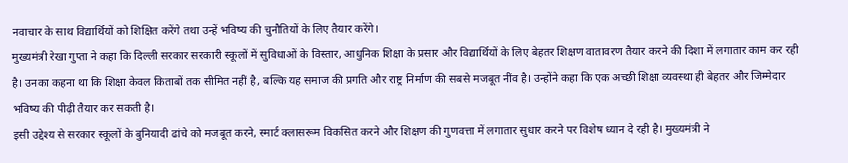नवाचार के साथ विद्यार्थियों को शिक्षित करेंगे तथा उन्हें भविष्य की चुनौतियों के लिए तैयार करेंगे।
मुख्यमंत्री रेखा गुप्ता ने कहा कि दिल्ली सरकार सरकारी स्कूलों में सुविधाओं के विस्तार, आधुनिक शिक्षा के प्रसार और विद्यार्थियों के लिए बेहतर शिक्षण वातावरण तैयार करने की दिशा में लगातार काम कर रही है। उनका कहना था कि शिक्षा केवल किताबों तक सीमित नहीं है, बल्कि यह समाज की प्रगति और राष्ट्र निर्माण की सबसे मजबूत नींव है। उन्होंने कहा कि एक अच्छी शिक्षा व्यवस्था ही बेहतर और जिम्मेदार भविष्य की पीढ़ी तैयार कर सकती है।
इसी उद्देश्य से सरकार स्कूलों के बुनियादी ढांचे को मजबूत करने, स्मार्ट क्लासरूम विकसित करने और शिक्षण की गुणवत्ता में लगातार सुधार करने पर विशेष ध्यान दे रही है। मुख्यमंत्री ने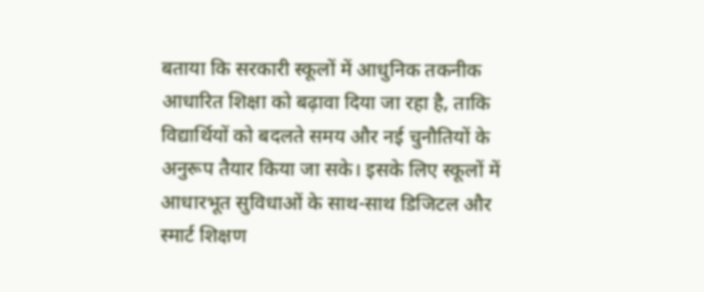बताया कि सरकारी स्कूलों में आधुनिक तकनीक आधारित शिक्षा को बढ़ावा दिया जा रहा है, ताकि विद्यार्थियों को बदलते समय और नई चुनौतियों के अनुरूप तैयार किया जा सके। इसके लिए स्कूलों में आधारभूत सुविधाओं के साथ-साथ डिजिटल और स्मार्ट शिक्षण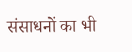संसाधनों का भी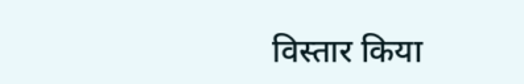विस्तार किया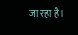जा रहा है।